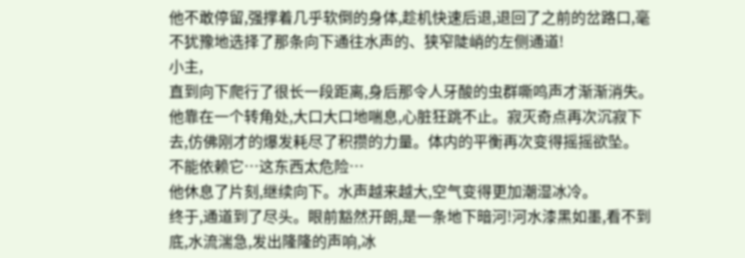他不敢停留,强撑着几乎软倒的身体,趁机快速后退,退回了之前的岔路口,毫不犹豫地选择了那条向下通往水声的、狭窄陡峭的左侧通道!
小主,
直到向下爬行了很长一段距离,身后那令人牙酸的虫群嘶鸣声才渐渐消失。
他靠在一个转角处,大口大口地喘息,心脏狂跳不止。寂灭奇点再次沉寂下去,仿佛刚才的爆发耗尽了积攒的力量。体内的平衡再次变得摇摇欲坠。
不能依赖它…这东西太危险…
他休息了片刻,继续向下。水声越来越大,空气变得更加潮湿冰冷。
终于,通道到了尽头。眼前豁然开朗,是一条地下暗河!河水漆黑如墨,看不到底,水流湍急,发出隆隆的声响,冰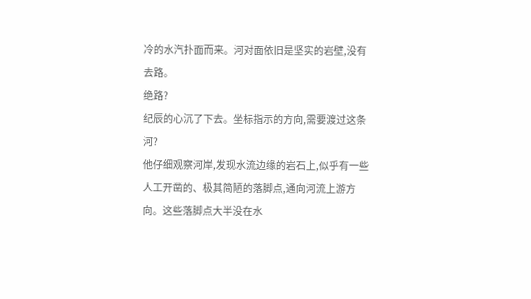冷的水汽扑面而来。河对面依旧是坚实的岩壁,没有去路。
绝路?
纪辰的心沉了下去。坐标指示的方向,需要渡过这条河?
他仔细观察河岸,发现水流边缘的岩石上,似乎有一些人工开凿的、极其简陋的落脚点,通向河流上游方向。这些落脚点大半没在水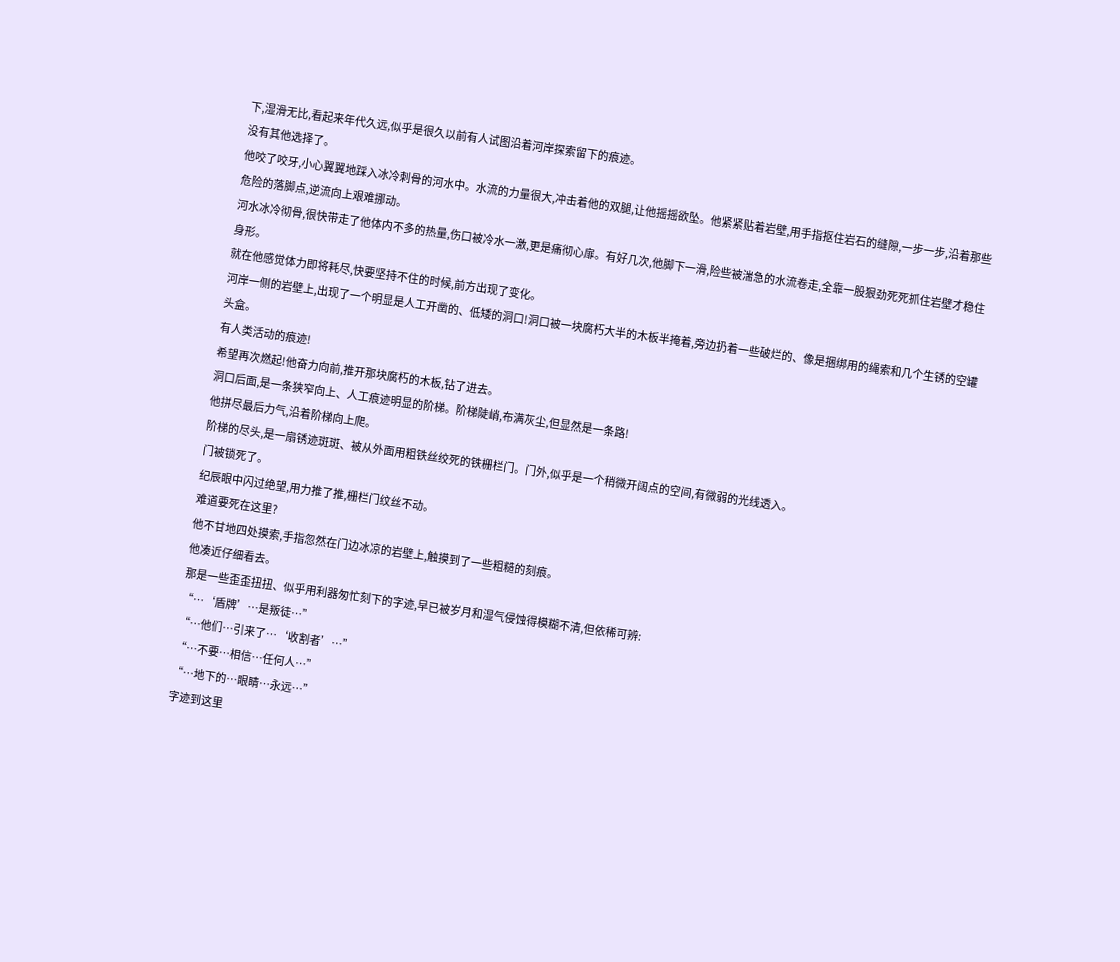下,湿滑无比,看起来年代久远,似乎是很久以前有人试图沿着河岸探索留下的痕迹。
没有其他选择了。
他咬了咬牙,小心翼翼地踩入冰冷刺骨的河水中。水流的力量很大,冲击着他的双腿,让他摇摇欲坠。他紧紧贴着岩壁,用手指抠住岩石的缝隙,一步一步,沿着那些危险的落脚点,逆流向上艰难挪动。
河水冰冷彻骨,很快带走了他体内不多的热量,伤口被冷水一激,更是痛彻心扉。有好几次,他脚下一滑,险些被湍急的水流卷走,全靠一股狠劲死死抓住岩壁才稳住身形。
就在他感觉体力即将耗尽,快要坚持不住的时候,前方出现了变化。
河岸一侧的岩壁上,出现了一个明显是人工开凿的、低矮的洞口!洞口被一块腐朽大半的木板半掩着,旁边扔着一些破烂的、像是捆绑用的绳索和几个生锈的空罐头盒。
有人类活动的痕迹!
希望再次燃起!他奋力向前,推开那块腐朽的木板,钻了进去。
洞口后面,是一条狭窄向上、人工痕迹明显的阶梯。阶梯陡峭,布满灰尘,但显然是一条路!
他拼尽最后力气,沿着阶梯向上爬。
阶梯的尽头,是一扇锈迹斑斑、被从外面用粗铁丝绞死的铁栅栏门。门外,似乎是一个稍微开阔点的空间,有微弱的光线透入。
门被锁死了。
纪辰眼中闪过绝望,用力推了推,栅栏门纹丝不动。
难道要死在这里?
他不甘地四处摸索,手指忽然在门边冰凉的岩壁上,触摸到了一些粗糙的刻痕。
他凑近仔细看去。
那是一些歪歪扭扭、似乎用利器匆忙刻下的字迹,早已被岁月和湿气侵蚀得模糊不清,但依稀可辨:
“…‘盾牌’…是叛徒…”
“…他们…引来了…‘收割者’…”
“…不要…相信…任何人…”
“…地下的…眼睛…永远…”
字迹到这里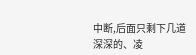中断,后面只剩下几道深深的、凌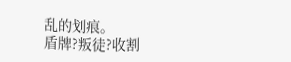乱的划痕。
盾牌?叛徒?收割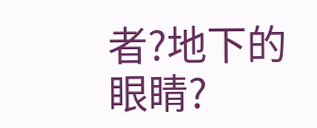者?地下的眼睛?